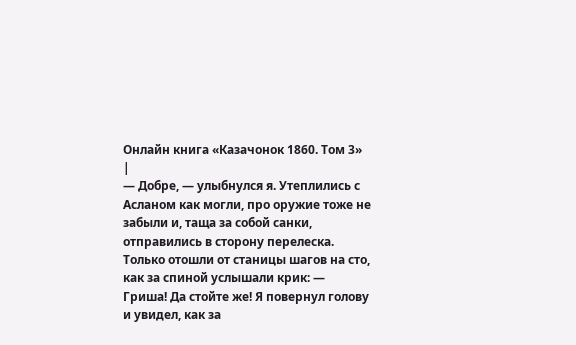Онлайн книга «Казачонок 1860. Том 3»
|
— Добре, — улыбнулся я. Утеплились с Асланом как могли, про оружие тоже не забыли и, таща за собой санки, отправились в сторону перелеска. Только отошли от станицы шагов на сто, как за спиной услышали крик: — Гриша! Да стойте же! Я повернул голову и увидел, как за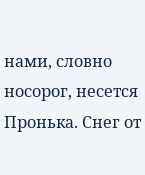нами, словно носорог, несется Пронька. Снег от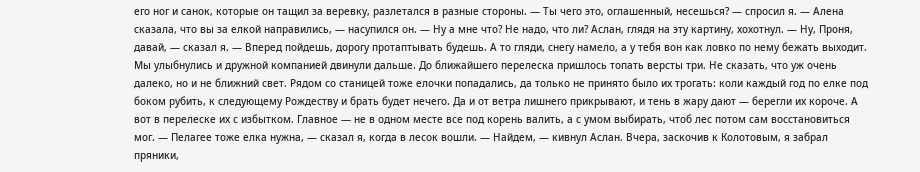его ног и санок, которые он тащил за веревку, разлетался в разные стороны. — Ты чего это, оглашенный, несешься? — спросил я. — Алена сказала, что вы за елкой направились, — насупился он. — Ну а мне что? Не надо, что ли? Аслан, глядя на эту картину, хохотнул. — Ну, Проня, давай, — сказал я. — Вперед пойдешь, дорогу протаптывать будешь. А то гляди, снегу намело, а у тебя вон как ловко по нему бежать выходит. Мы улыбнулись и дружной компанией двинули дальше. До ближайшего перелеска пришлось топать версты три. Не сказать, что уж очень далеко, но и не ближний свет. Рядом со станицей тоже елочки попадались, да только не принято было их трогать: коли каждый год по елке под боком рубить, к следующему Рождеству и брать будет нечего. Да и от ветра лишнего прикрывают, и тень в жару дают — берегли их короче. А вот в перелеске их с избытком. Главное — не в одном месте все под корень валить, а с умом выбирать, чтоб лес потом сам восстановиться мог. — Пелагее тоже елка нужна, — сказал я, когда в лесок вошли. — Найдем, — кивнул Аслан. Вчера, заскочив к Колотовым, я забрал пряники,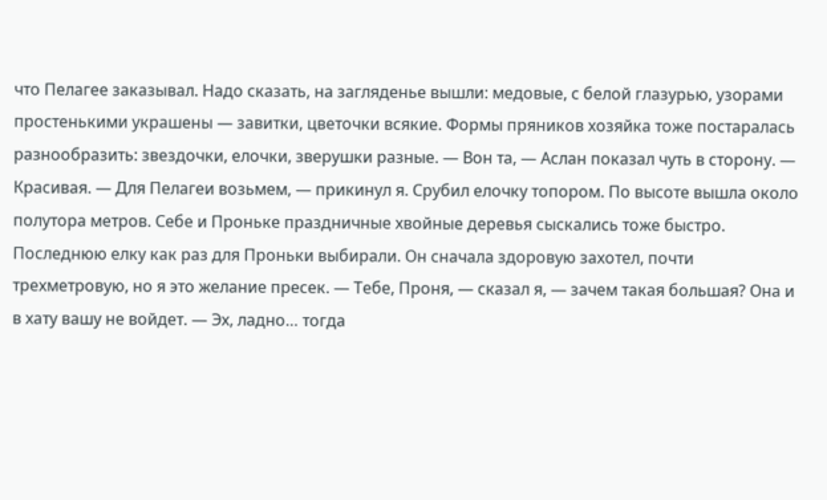что Пелагее заказывал. Надо сказать, на загляденье вышли: медовые, с белой глазурью, узорами простенькими украшены — завитки, цветочки всякие. Формы пряников хозяйка тоже постаралась разнообразить: звездочки, елочки, зверушки разные. — Вон та, — Аслан показал чуть в сторону. — Красивая. — Для Пелагеи возьмем, — прикинул я. Срубил елочку топором. По высоте вышла около полутора метров. Себе и Проньке праздничные хвойные деревья сыскались тоже быстро. Последнюю елку как раз для Проньки выбирали. Он сначала здоровую захотел, почти трехметровую, но я это желание пресек. — Тебе, Проня, — сказал я, — зачем такая большая? Она и в хату вашу не войдет. — Эх, ладно… тогда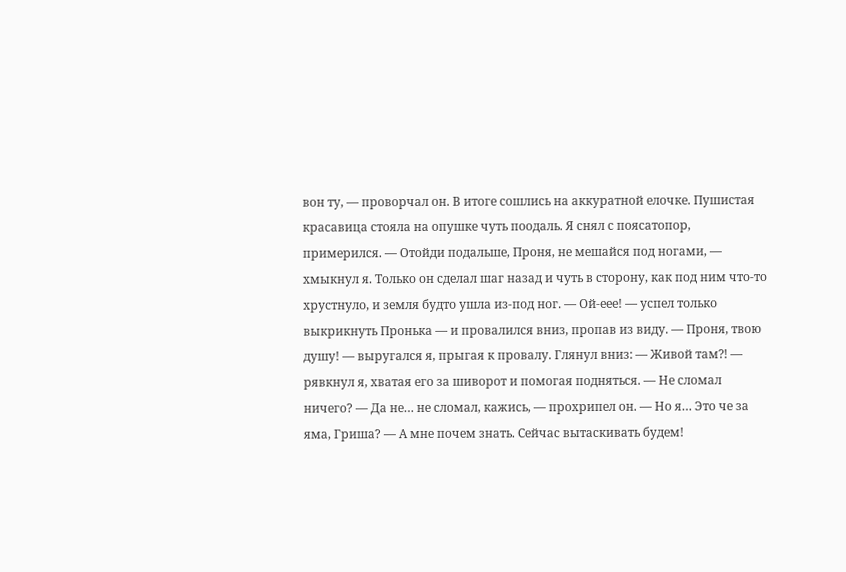вон ту, — проворчал он. В итоге сошлись на аккуратной елочке. Пушистая красавица стояла на опушке чуть поодаль. Я снял с поясатопор, примерился. — Отойди подальше, Проня, не мешайся под ногами, — хмыкнул я. Только он сделал шаг назад и чуть в сторону, как под ним что-то хрустнуло, и земля будто ушла из-под ног. — Ой-еее! — успел только выкрикнуть Пронька — и провалился вниз, пропав из виду. — Проня, твою душу! — выругался я, прыгая к провалу. Глянул вниз: — Живой там⁈ — рявкнул я, хватая его за шиворот и помогая подняться. — Не сломал ничего? — Да не… не сломал, кажись, — прохрипел он. — Но я… Это че за яма, Гриша? — А мне почем знать. Сейчас вытаскивать будем!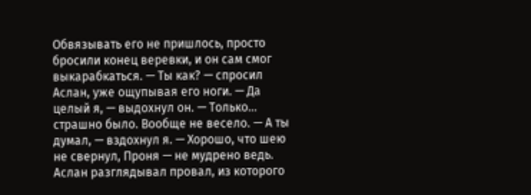Обвязывать его не пришлось, просто бросили конец веревки, и он сам смог выкарабкаться. — Ты как? — спросил Аслан, уже ощупывая его ноги. — Да целый я, — выдохнул он. — Только… страшно было. Вообще не весело. — А ты думал, — вздохнул я. — Хорошо, что шею не свернул, Проня — не мудрено ведь. Аслан разглядывал провал, из которого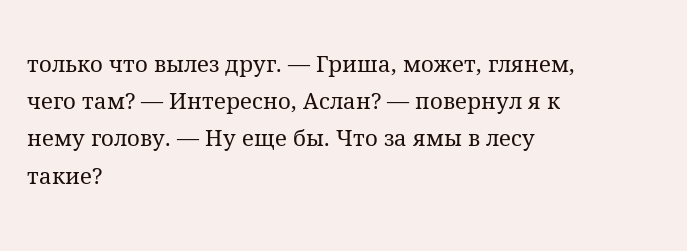только что вылез друг. — Гриша, может, глянем, чего там? — Интересно, Аслан? — повернул я к нему голову. — Ну еще бы. Что за ямы в лесу такие?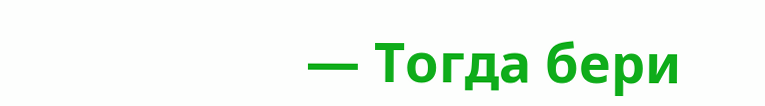— Тогда бери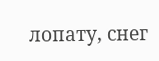лопату, снег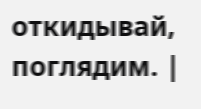откидывай, поглядим. |